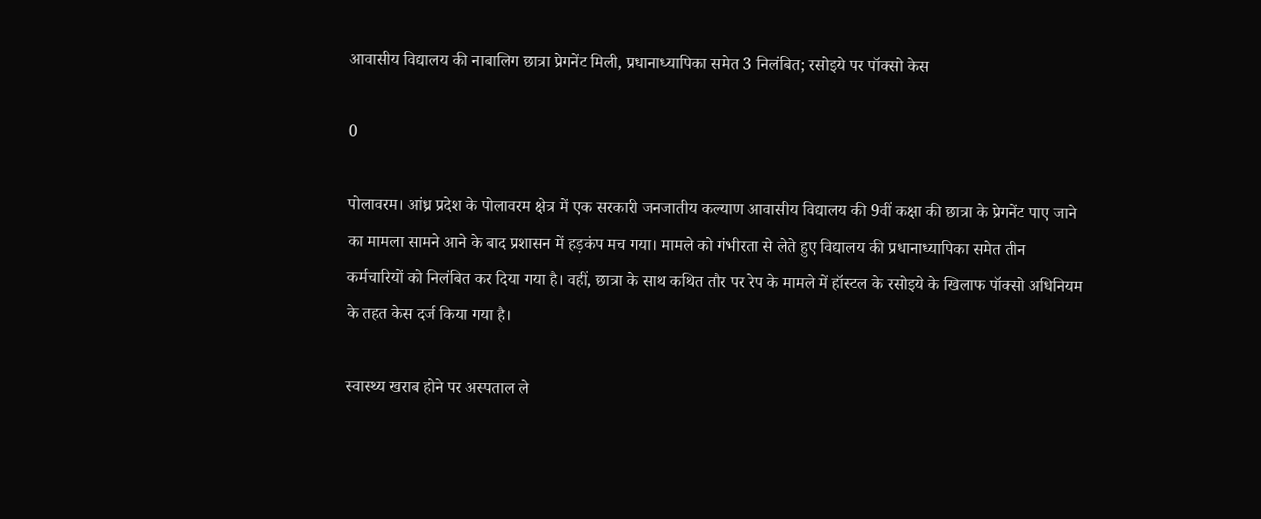आवासीय विद्यालय की नाबालिग छात्रा प्रेगनेंट मिली, प्रधानाध्यापिका समेत 3 निलंबित; रसोइये पर पॉक्सो केस

0

पोलावरम। आंध्र प्रदेश के पोलावरम क्षेत्र में एक सरकारी जनजातीय कल्याण आवासीय विद्यालय की 9वीं कक्षा की छात्रा के प्रेगनेंट पाए जाने का मामला सामने आने के बाद प्रशासन में हड़कंप मच गया। मामले को गंभीरता से लेते हुए विद्यालय की प्रधानाध्यापिका समेत तीन कर्मचारियों को निलंबित कर दिया गया है। वहीं, छात्रा के साथ कथित तौर पर रेप के मामले में हॉस्टल के रसोइये के खिलाफ पॉक्सो अधिनियम के तहत केस दर्ज किया गया है।

स्वास्थ्य खराब होने पर अस्पताल ले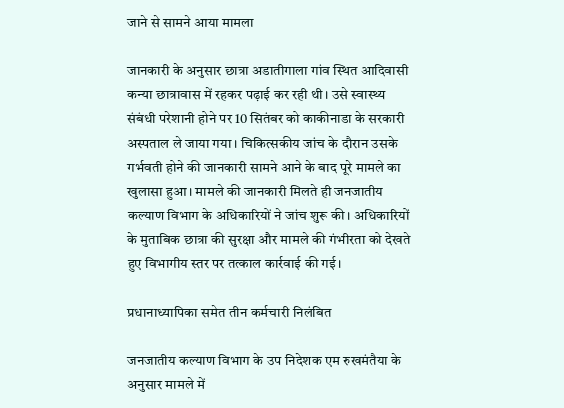जाने से सामने आया मामला

जानकारी के अनुसार छात्रा अडातीगाला गांव स्थित आदिवासी कन्या छात्रावास में रहकर पढ़ाई कर रही थी। उसे स्वास्थ्य संबंधी परेशानी होने पर 10 सितंबर को काकीनाडा के सरकारी अस्पताल ले जाया गया। चिकित्सकीय जांच के दौरान उसके गर्भवती होने की जानकारी सामने आने के बाद पूरे मामले का खुलासा हुआ। मामले की जानकारी मिलते ही जनजातीय कल्याण विभाग के अधिकारियों ने जांच शुरू की। अधिकारियों के मुताबिक छात्रा की सुरक्षा और मामले की गंभीरता को देखते हुए विभागीय स्तर पर तत्काल कार्रवाई की गई।

प्रधानाध्यापिका समेत तीन कर्मचारी निलंबित

जनजातीय कल्याण विभाग के उप निदेशक एम रुखमंतैया के अनुसार मामले में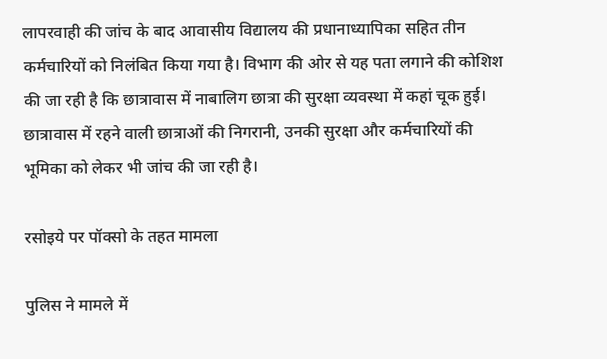लापरवाही की जांच के बाद आवासीय विद्यालय की प्रधानाध्यापिका सहित तीन कर्मचारियों को निलंबित किया गया है। विभाग की ओर से यह पता लगाने की कोशिश की जा रही है कि छात्रावास में नाबालिग छात्रा की सुरक्षा व्यवस्था में कहां चूक हुई। छात्रावास में रहने वाली छात्राओं की निगरानी, उनकी सुरक्षा और कर्मचारियों की भूमिका को लेकर भी जांच की जा रही है।

रसोइये पर पॉक्सो के तहत मामला

पुलिस ने मामले में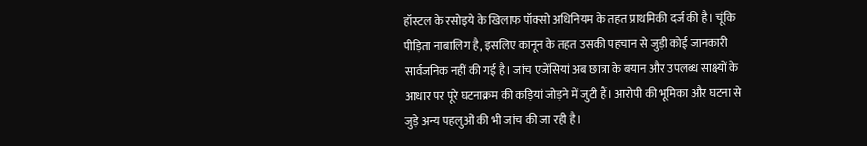हॉस्टल के रसोइये के खिलाफ पॉक्सो अधिनियम के तहत प्राथमिकी दर्ज की है। चूंकि पीड़िता नाबालिग है, इसलिए कानून के तहत उसकी पहचान से जुड़ी कोई जानकारी सार्वजनिक नहीं की गई है। जांच एजेंसियां अब छात्रा के बयान और उपलब्ध साक्ष्यों के आधार पर पूरे घटनाक्रम की कड़ियां जोड़ने में जुटी हैं। आरोपी की भूमिका और घटना से जुड़े अन्य पहलुओं की भी जांच की जा रही है।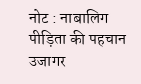नोट : नाबालिग पीड़िता की पहचान उजागर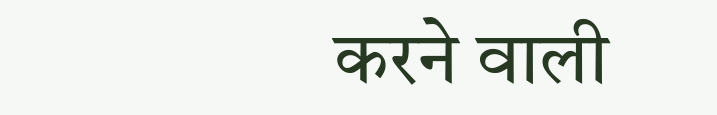करने वाली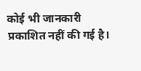कोई भी जानकारी प्रकाशित नहीं की गई है।